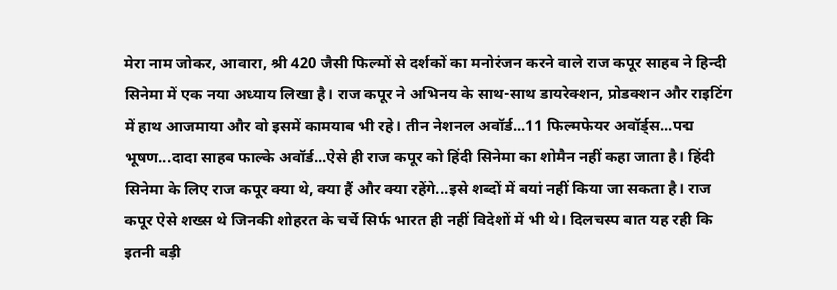मेरा नाम जोकर, आवारा, श्री 420 जैसी फिल्मों से दर्शकों का मनोरंजन करने वाले राज कपूर साहब ने हिन्दी सिनेमा में एक नया अध्याय लिखा है। राज कपूर ने अभिनय के साथ-साथ डायरेक्शन, प्रोडक्शन और राइटिंग में हाथ आजमाया और वो इसमें कामयाब भी रहे। तीन नेशनल अवॉर्ड...11 फिल्मफेयर अवॉर्ड्स...पद्म भूषण...दादा साहब फाल्के अवॉर्ड...ऐसे ही राज कपूर को हिंदी सिनेमा का शोमैन नहीं कहा जाता है। हिंदी सिनेमा के लिए राज कपूर क्या थे, क्या हैं और क्या रहेंगे...इसे शब्दों में बयां नहीं किया जा सकता है। राज कपूर ऐसे शख्स थे जिनकी शोहरत के चर्चे सिर्फ भारत ही नहीं विदेशों में भी थे। दिलचस्प बात यह रही कि इतनी बड़ी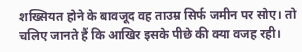शख्सियत होने के बावजूद वह ताउम्र सिर्फ जमीन पर सोए। तो चलिए जानते हैं कि आखिर इसके पीछे की क्या वजह रही।